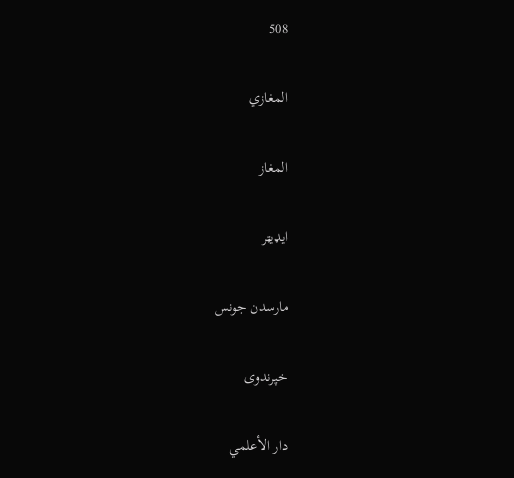508

المغازي

المغاز

ایډیټر

مارسدن جونس

خپرندوی

دار الأعلمي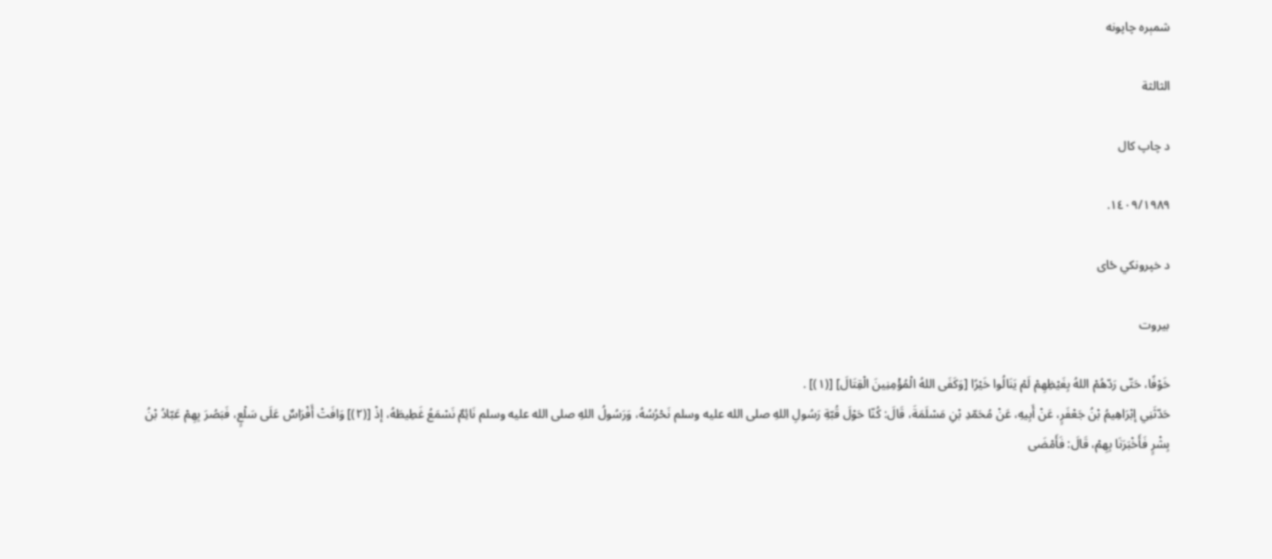شمېره چاپونه

الثالثة

د چاپ کال

١٤٠٩/١٩٨٩.

د خپرونکي ځای

بيروت

خَوْفًا، حَتّى رَدّهُمْ اللهُ بِغَيْظِهِمْ لَمْ يَنَالُوا خَيْرًا [وَكَفَى اللهُ الْمُؤْمِنِينَ الْقِتَالَ] [(١)] .
حَدّثَنِي إبْرَاهِيمُ بْنُ جَعْفَرٍ، عَنْ أَبِيهِ، عَنْ مُحَمّدِ بْنِ مَسْلَمَةَ، قَالَ: كُنّا حَوْلَ قُبّةِ رَسُولِ اللهِ صلى الله عليه وسلم نَحْرُسُهُ، وَرَسُولُ اللهِ صلى الله عليه وسلم نَائِمٌ نَسْمَعُ غَطِيطَهُ، إذْ [(٢)] وَافَتْ أَفْرَاسٌ عَلَى سَلْعٍ، فَبَصُرَ بِهِمْ عَبّادُ بْنُ بِشْرٍ فَأَخْبَرَنَا بِهِمْ، قَالَ: فَأَمْضَى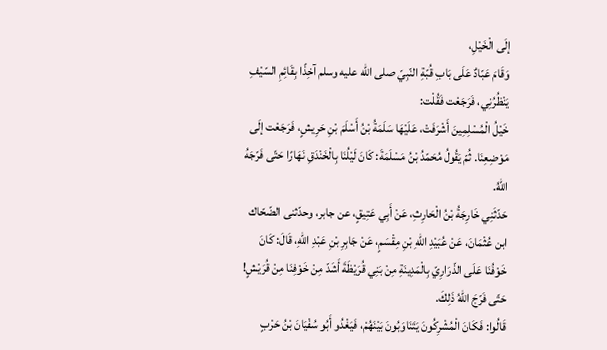إلَى الْخَيْلِ،
وَقَامَ عَبّادٌ عَلَى بَابِ قُبّةِ النّبِيّ صلى الله عليه وسلم آخِذًا بِقَائِمِ السّيْفِ يَنْظُرُنِي، فَرَجَعْت فَقُلْت:
خَيْلُ الْمُسْلِمِينَ أَشْرَفَتْ، عَلَيْهَا سَلَمَةُ بْنُ أَسْلَمَ بْنِ حَرِيشٍ، فَرَجَعْت إلَى مَوْضِعِنَا. ثُمّ يَقُولُ مُحَمّدُ بْنُ مَسْلَمَةَ: كَانَ لَيْلُنَا بِالْخَنْدَقِ نَهَارًا حَتّى فَرّجَهُ اللهُ.
حَدّثَنِي خَارِجَةُ بْنُ الْحَارِثِ، عَنْ أَبِي عَتِيقٍ، عن جابر، وحدّثنى الضّحّاك ابن عُثْمَانَ، عَنْ عُبَيْدِ اللهِ بْنِ مِقْسَمٍ، عَنْ جَابِرِ بْنِ عَبْدِ اللهِ، قَالَ: كَانَ خَوْفُنَا عَلَى الذّرَارِيّ بِالْمَدِينَةِ مِنْ بَنِي قُرَيْظَةَ أَشَدّ مِنْ خَوْفِنَا مِنْ قُرَيْشٍ! حَتّى فَرّجَ اللهُ ذَلِكَ.
قَالُوا: فَكَانَ الْمُشْرِكُونَ يَتَنَاوَبُونَ بَيْنَهُمْ، فَيَغْدُو أَبُو سُفْيَانَ بْنُ حَرْبٍ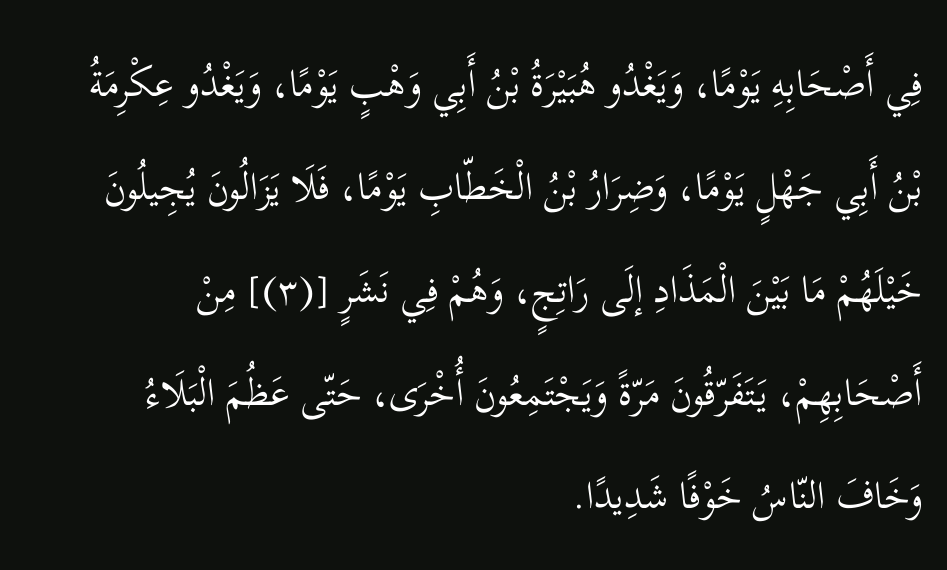فِي أَصْحَابِهِ يَوْمًا، وَيَغْدُو هُبَيْرَةُ بْنُ أَبِي وَهْبٍ يَوْمًا، وَيَغْدُو عِكْرِمَةُ بْنُ أَبِي جَهْلٍ يَوْمًا، وَضِرَارُ بْنُ الْخَطّابِ يَوْمًا، فَلَا يَزَالُونَ يُجِيلُونَ خَيْلَهُمْ مَا بَيْنَ الْمَذَادِ إلَى رَاتِجٍ، وَهُمْ فِي نَشَرٍ [(٣)] مِنْ أَصْحَابِهِمْ، يَتَفَرّقُونَ مَرّةً وَيَجْتَمِعُونَ أُخْرَى، حَتّى عَظُمَ الْبَلَاءُ وَخَافَ النّاسُ خَوْفًا شَدِيدًا.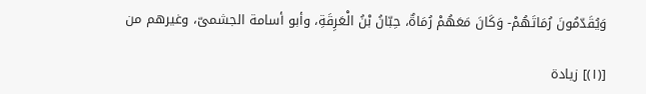وَيُقَدّمُونَ رُمَاتَهُمْ- وَكَانَ مَعَهُمْ رُمَاةٌ، حِبّانُ بْنُ الْعَرِقَةِ، وأبو أسامة الجشمىّ، وغيرهم من

[(١)] زيادة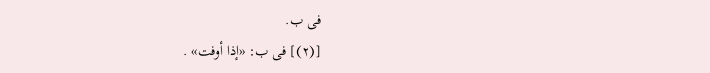فى ب.
[(٢)] فى ب: «إذا أوفت» .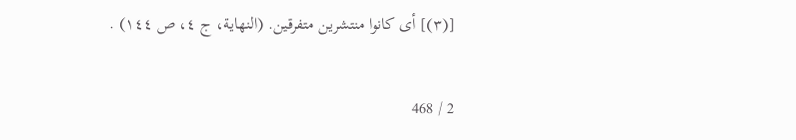[(٣)] أى كانوا منتشرين متفرقين. (النهاية، ج ٤، ص ١٤٤) .

2 / 468